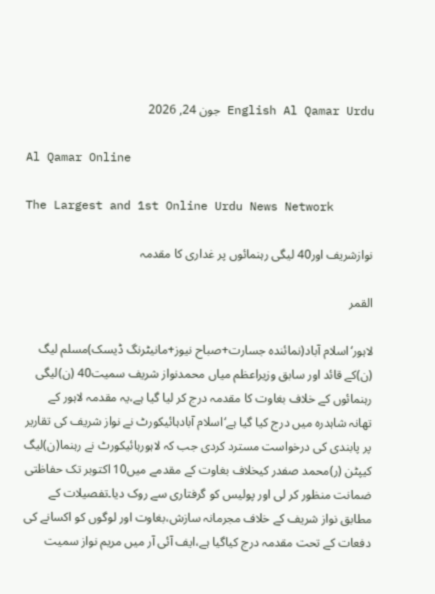English Al Qamar Urdu جون 24, 2026

Al Qamar Online

The Largest and 1st Online Urdu News Network

نوازشریف اور40 لیگی رہنمائوں پر غداری کا مقدمہ

القمر

لاہور‘اسلام آباد(نمائندہ جسارت+صباح نیوز+مانیٹرنگ ڈیسک)مسلم لیگ (ن)کے قائد اور سابق وزیراعظم میاں محمدنواز شریف سمیت40 (ن)لیگی رہنمائوں کے خلاف بغاوت کا مقدمہ درج کر لیا گیا ہے،یہ مقدمہ لاہور کے تھانہ شاہدرہ میں درج کیا گیا ہے‘اسلام آبادہائیکورٹ نے نواز شریف کی تقاریر پر پابندی کی درخواست مسترد کردی جب کہ لاہورہائیکورٹ نے رہنما(ن)لیگ کیپٹن (ر)محمد صفدر کیخلاف بغاوت کے مقدمے میں10 اکتوبر تک حفاظتی ضمانت منظور کر لی اور پولیس کو گرفتاری سے روک دیا۔تفصیلات کے مطابق نواز شریف کے خلاف مجرمانہ سازش،بغاوت اور لوگوں کو اکسانے کی دفعات کے تحت مقدمہ درج کیاگیا ہے،ایف آئی آر میں مریم نواز سمیت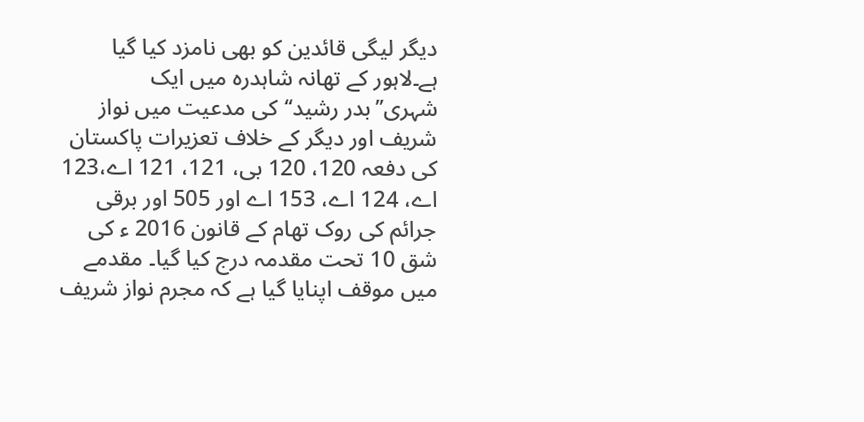دیگر لیگی قائدین کو بھی نامزد کیا گیا ہے۔لاہور کے تھانہ شاہدرہ میں ایک شہری’’بدر رشید‘‘کی مدعیت میں نواز شریف اور دیگر کے خلاف تعزیرات پاکستان کی دفعہ 120، 120 بی، 121، 121 اے،123 اے، 124 اے، 153 اے اور 505 اور برقی جرائم کی روک تھام کے قانون 2016 ء کی شق 10 تحت مقدمہ درج کیا گیا۔ مقدمے میں موقف اپنایا گیا ہے کہ مجرم نواز شریف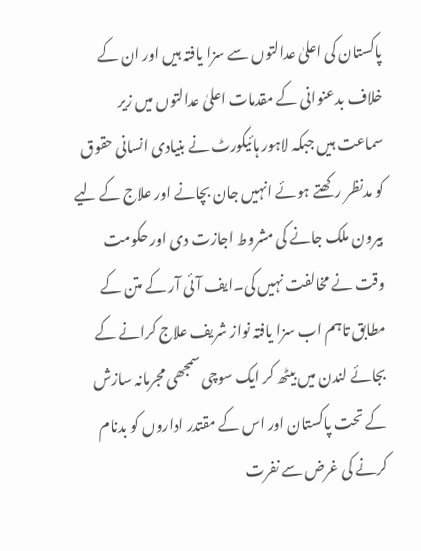پاکستان کی اعلیٰ عدالتوں سے سزا یافتہ ہیں اور ان کے خلاف بدعنوانی کے مقدمات اعلیٰ عدالتوں میں زیر سماعت ہیں جبکہ لاہور ہائیکورٹ نے بنیادی انسانی حقوق کو مدنظر رکھتے ہوئے انہیں جان بچانے اور علاج کے لیے بیرون ملک جانے کی مشروط اجازت دی اور حکومت وقت نے مخالفت نہیں کی۔ایف آئی آر کے متن کے مطابق تاہم اب سزا یافتہ نواز شریف علاج کرانے کے بجائے لندن میں بیٹھ کر ایک سوچی سمجھی مجرمانہ سازش کے تحت پاکستان اور اس کے مقتدر اداروں کو بدنام کرنے کی غرض سے نفرت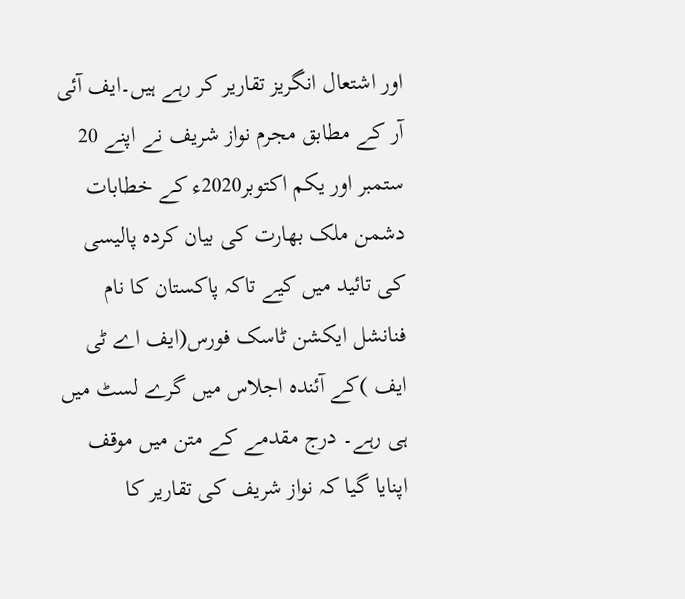اور اشتعال انگریز تقاریر کر رہے ہیں۔ایف آئی آر کے مطابق مجرم نواز شریف نے اپنے 20 ستمبر اور یکم اکتوبر2020ء کے خطابات دشمن ملک بھارت کی بیان کردہ پالیسی کی تائید میں کیے تاکہ پاکستان کا نام فنانشل ایکشن ٹاسک فورس(ایف اے ٹی ایف )کے آئندہ اجلاس میں گرے لسٹ میں ہی رہے۔ درج مقدمے کے متن میں موقف اپنایا گیا کہ نواز شریف کی تقاریر کا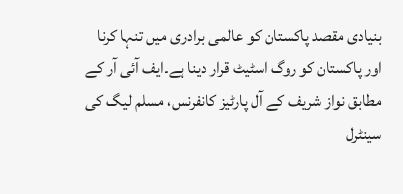بنیادی مقصد پاکستان کو عالمی برادری میں تنہا کرنا اور پاکستان کو روگ اسٹیٹ قرار دینا ہے۔ایف آئی آر کے مطابق نواز شریف کے آل پارٹیز کانفرنس، مسلم لیگ کی سینٹرل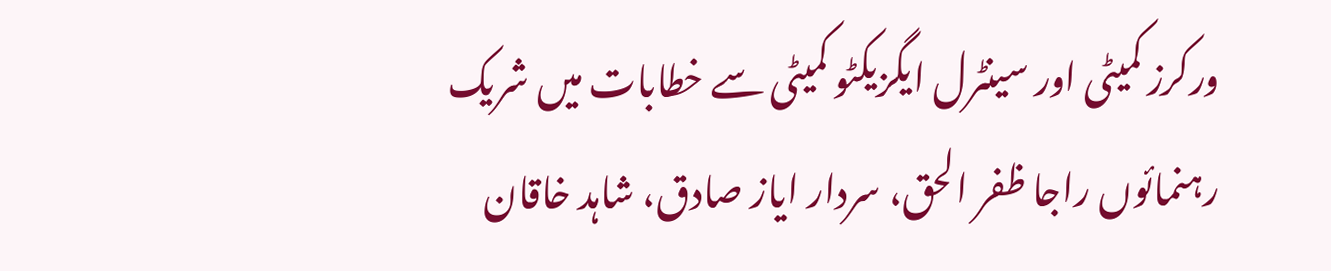ورکرز کمیٹی اور سینٹرل ایگزیکٹو کمیٹی سے خطابات میں شریک رہنمائوں راجا ظفر الحق، سردار ایاز صادق، شاہد خاقان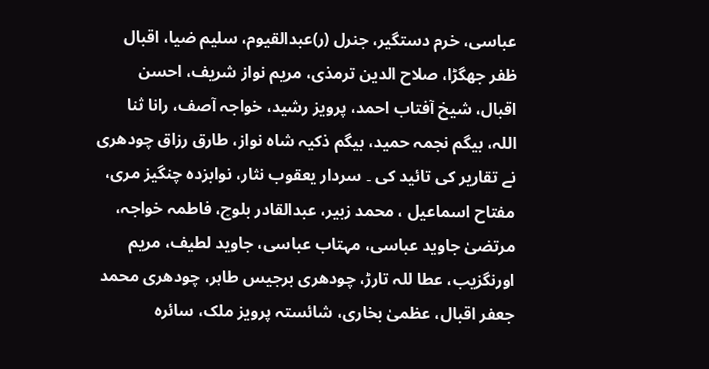عباسی، خرم دستگیر، جنرل (ر)عبدالقیوم، سلیم ضیا، اقبال ظفر جھگڑا، صلاح الدین ترمذی، مریم نواز شریف، احسن اقبال، شیخ آفتاب احمد، پرویز رشید، خواجہ آصف، رانا ثنا اللہ، بیگم نجمہ حمید، بیگم ذکیہ شاہ نواز، طارق رزاق چودھری نے تقاریر کی تائید کی ۔ سردار یعقوب نثار، نوابزدہ چنگیز مری، مفتاح اسماعیل ، محمد زبیر، عبدالقادر بلوچ، فاطمہ خواجہ، مرتضیٰ جاوید عباسی، مہتاب عباسی، جاوید لطیف، مریم اورنگزیب، عطا للہ تارڑ، چودھری برجیس طاہر، چودھری محمد جعفر اقبال، عظمیٰ بخاری، شائستہ پرویز ملک، سائرہ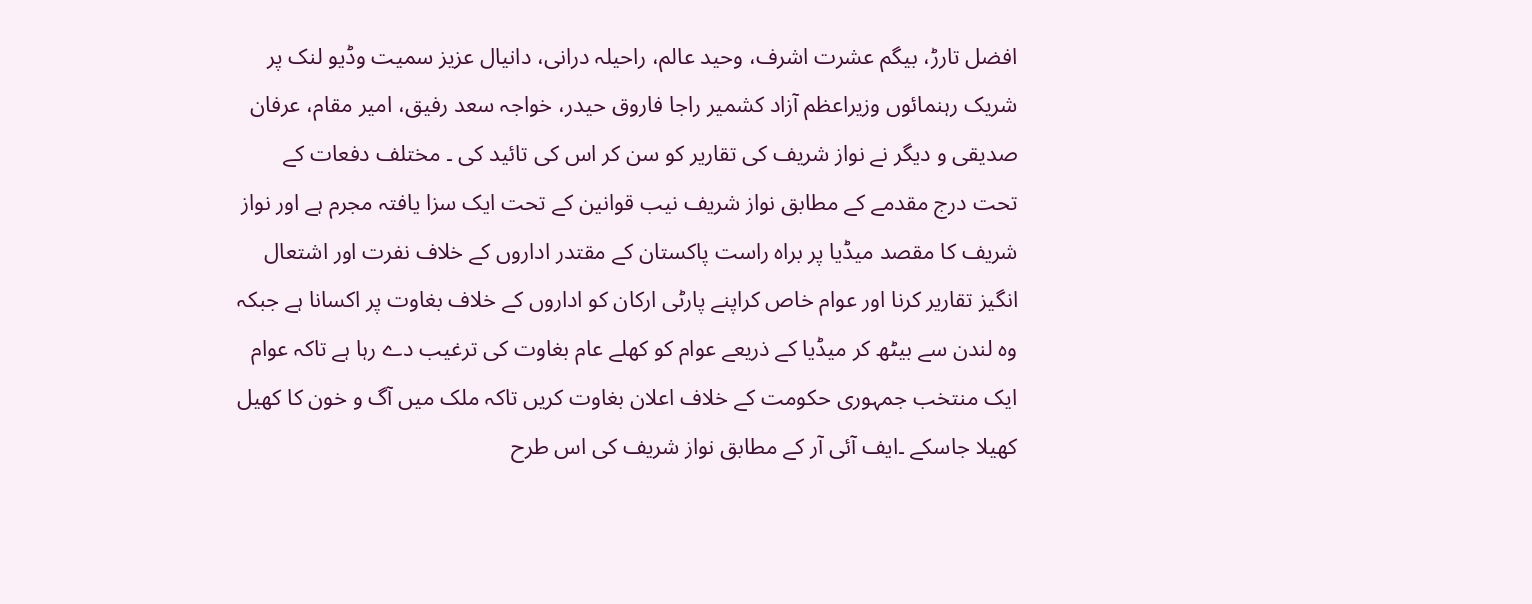افضل تارڑ، بیگم عشرت اشرف، وحید عالم، راحیلہ درانی، دانیال عزیز سمیت وڈیو لنک پر شریک رہنمائوں وزیراعظم آزاد کشمیر راجا فاروق حیدر، خواجہ سعد رفیق، امیر مقام، عرفان صدیقی و دیگر نے نواز شریف کی تقاریر کو سن کر اس کی تائید کی ۔ مختلف دفعات کے تحت درج مقدمے کے مطابق نواز شریف نیب قوانین کے تحت ایک سزا یافتہ مجرم ہے اور نواز شریف کا مقصد میڈیا پر براہ راست پاکستان کے مقتدر اداروں کے خلاف نفرت اور اشتعال انگیز تقاریر کرنا اور عوام خاص کراپنے پارٹی ارکان کو اداروں کے خلاف بغاوت پر اکسانا ہے جبکہ وہ لندن سے بیٹھ کر میڈیا کے ذریعے عوام کو کھلے عام بغاوت کی ترغیب دے رہا ہے تاکہ عوام ایک منتخب جمہوری حکومت کے خلاف اعلان بغاوت کریں تاکہ ملک میں آگ و خون کا کھیل کھیلا جاسکے ۔ایف آئی آر کے مطابق نواز شریف کی اس طرح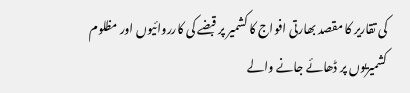کی تقاریر کا مقصد بھارتی افواج کا کشمیر پر قبضے کی کارروائیوں اور مظلوم کشمیریوں پر ڈھائے جانے والے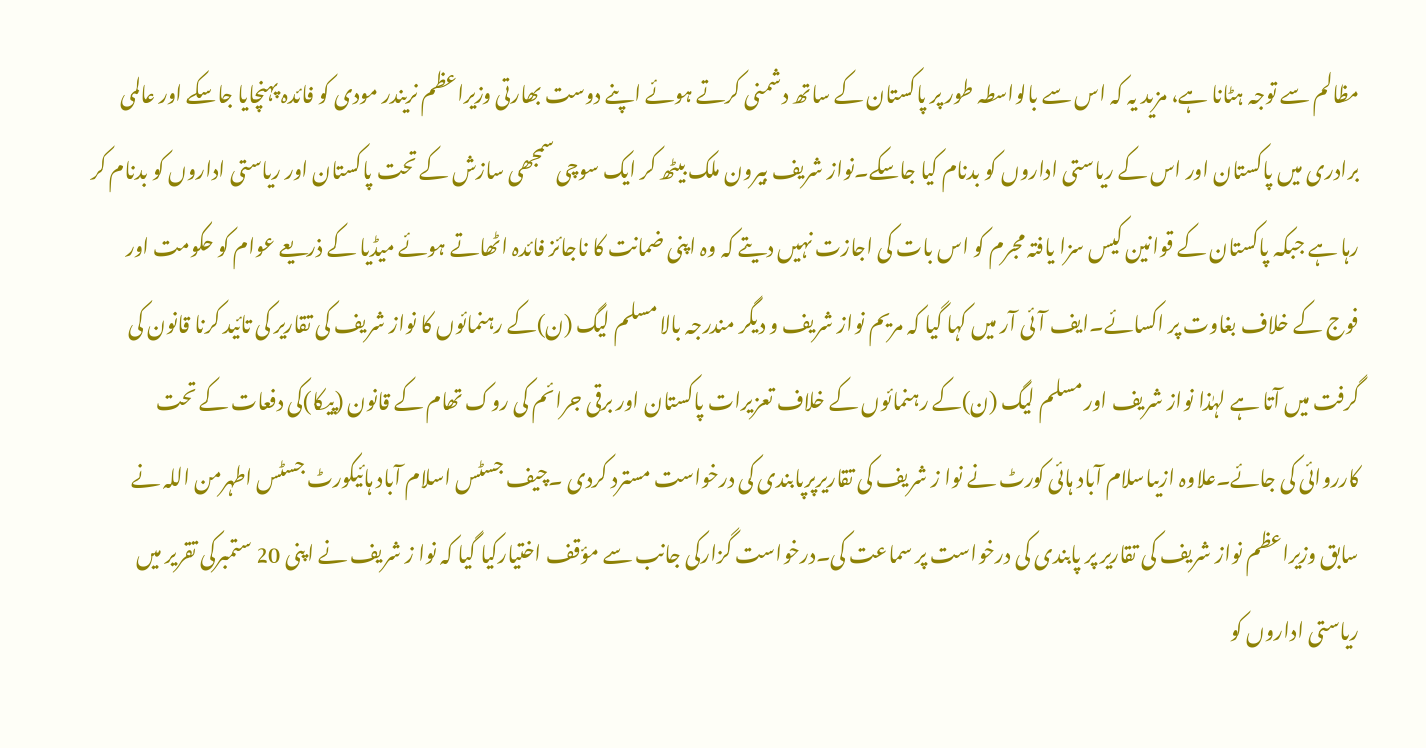مظالم سے توجہ ہٹانا ہے، مزید یہ کہ اس سے بالواسطہ طور پر پاکستان کے ساتھ دشمنی کرتے ہوئے اپنے دوست بھارتی وزیراعظم نریندر مودی کو فائدہ پہنچایا جاسکے اور عالمی برادری میں پاکستان اور اس کے ریاستی اداروں کو بدنام کیا جاسکے۔نواز شریف بیرون ملک بیٹھ کر ایک سوچی سمجھی سازش کے تحت پاکستان اور ریاستی اداروں کو بدنام کر رہا ہے جبکہ پاکستان کے قوانین کیس سزا یافتہ مجرم کو اس بات کی اجازت نہیں دیتے کہ وہ اپنی ضمانت کا ناجائز فائدہ اٹھاتے ہوئے میڈیا کے ذریعے عوام کو حکومت اور فوج کے خلاف بغاوت پر اکسائے۔ایف آئی آر میں کہا گیا کہ مریم نواز شریف و دیگر مندرجہ بالا مسلم لیگ (ن)کے رہنمائوں کا نواز شریف کی تقاریر کی تائید کرنا قانون کی گرفت میں آتا ہے لہٰذا نواز شریف اور مسلم لیگ (ن)کے رہنمائوں کے خلاف تعزیرات پاکستان اور برقی جرائم کی روک تھام کے قانون (پیکا)کی دفعات کے تحت کارروائی کی جائے۔علاوہ ازیںاسلام آباد ہائی کورٹ نے نوا ز شریف کی تقاریرپرپابندی کی درخواست مسترد کردی ۔چیف جسٹس اسلام آباد ہائیکورٹ جسٹس اطہرمن اللہ نے سابق وزیراعظم نواز شریف کی تقاریر پر پابندی کی درخواست پر سماعت کی۔درخواست گزارکی جانب سے مؤقف اختیارکیا گیا کہ نوا ز شریف نے اپنی 20 ستمبرکی تقریر میں ریاستی اداروں کو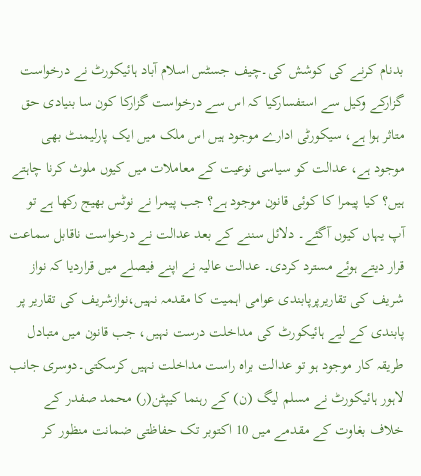بدنام کرنے کی کوشش کی۔چیف جسٹس اسلام آباد ہائیکورٹ نے درخواست گزارکے وکیل سے استفسارکیا کہ اس سے درخواست گزارکا کون سا بنیادی حق متاثر ہوا ہے، سیکورٹی ادارے موجود ہیں اس ملک میں ایک پارلیمنٹ بھی موجود ہے، عدالت کو سیاسی نوعیت کے معاملات میں کیوں ملوث کرنا چاہتے ہیں؟ کیا پیمرا کا کوئی قانون موجود ہے؟ جب پیمرا نے نوٹس بھیج رکھا ہے تو آپ یہاں کیوں آگئے۔ دلائل سننے کے بعد عدالت نے درخواست ناقابل سماعت قرار دیتے ہوئے مسترد کردی۔ عدالت عالیہ نے اپنے فیصلے میں قراردیا کہ نواز شریف کی تقاریرپرپابندی عوامی اہمیت کا مقدمہ نہیں،نوازشریف کی تقاریر پر پابندی کے لیے ہائیکورٹ کی مداخلت درست نہیں، جب قانون میں متبادل طریقہ کار موجود ہو تو عدالت براہ راست مداخلت نہیں کرسکتی۔دوسری جانب لاہور ہائیکورٹ نے مسلم لیگ (ن) کے رہنما کیپٹن(ر) محمد صفدر کے خلاف بغاوت کے مقدمے میں 10 اکتوبر تک حفاظتی ضمانت منظور کر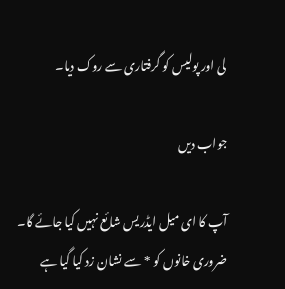لی اور پولیس کو گرفتاری سے روک دیا۔

جواب دیں

آپ کا ای میل ایڈریس شائع نہیں کیا جائے گا۔ ضروری خانوں کو * سے نشان زد کیا گیا ہے